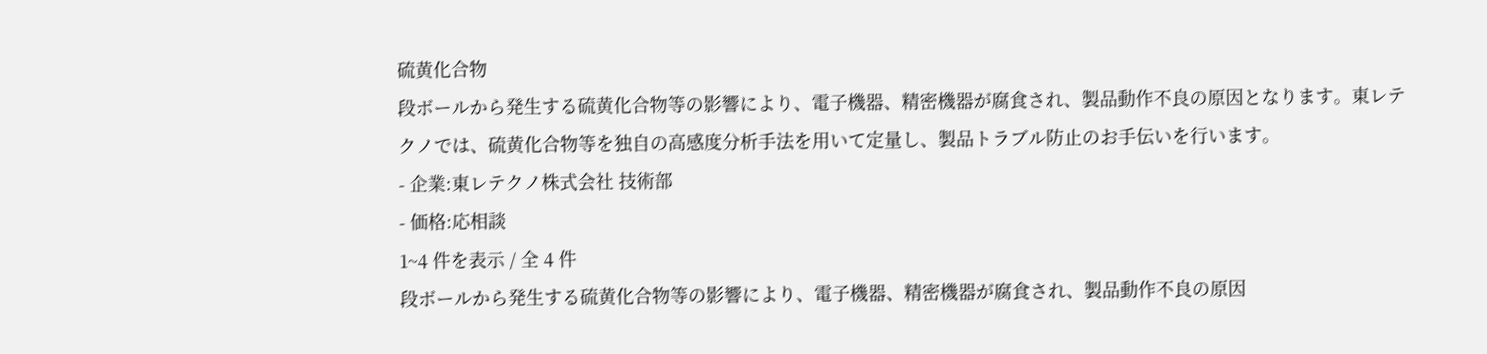硫黄化合物
段ボールから発生する硫黄化合物等の影響により、電子機器、精密機器が腐食され、製品動作不良の原因となります。東レテクノでは、硫黄化合物等を独自の高感度分析手法を用いて定量し、製品トラブル防止のお手伝いを行います。
- 企業:東レテクノ株式会社 技術部
- 価格:応相談
1~4 件を表示 / 全 4 件
段ボールから発生する硫黄化合物等の影響により、電子機器、精密機器が腐食され、製品動作不良の原因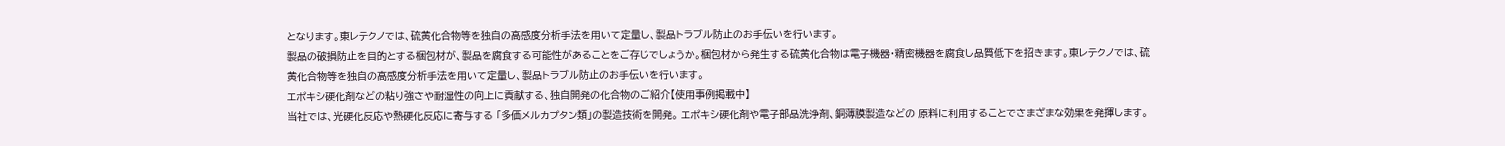となります。東レテクノでは、硫黄化合物等を独自の高感度分析手法を用いて定量し、製品トラブル防止のお手伝いを行います。
製品の破損防止を目的とする梱包材が、製品を腐食する可能性があることをご存じでしょうか。梱包材から発生する硫黄化合物は電子機器・精密機器を腐食し品質低下を招きます。東レテクノでは、硫黄化合物等を独自の高感度分析手法を用いて定量し、製品トラブル防止のお手伝いを行います。
エポキシ硬化剤などの粘り強さや耐湿性の向上に貢献する、独自開発の化合物のご紹介【使用事例掲載中】
当社では、光硬化反応や熱硬化反応に寄与する 「多価メルカプタン類」の製造技術を開発。 エポキシ硬化剤や電子部品洗浄剤、銅薄膜製造などの 原料に利用することでさまざまな効果を発揮します。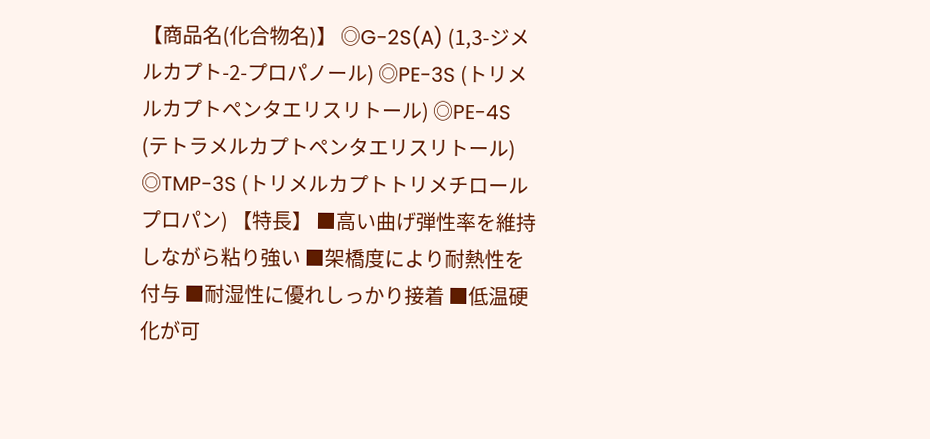【商品名(化合物名)】 ◎G-2S(A) (1,3-ジメルカプト-2-プロパノール) ◎PE-3S (トリメルカプトペンタエリスリトール) ◎PE-4S (テトラメルカプトペンタエリスリトール) ◎TMP-3S (トリメルカプトトリメチロールプロパン) 【特長】 ■高い曲げ弾性率を維持しながら粘り強い ■架橋度により耐熱性を付与 ■耐湿性に優れしっかり接着 ■低温硬化が可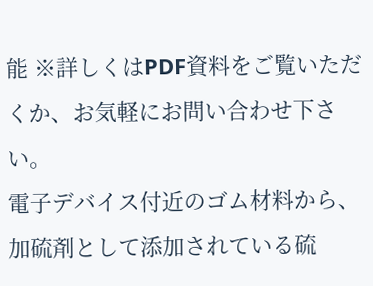能 ※詳しくはPDF資料をご覧いただくか、お気軽にお問い合わせ下さい。
電子デバイス付近のゴム材料から、加硫剤として添加されている硫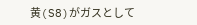黄(S8)がガスとして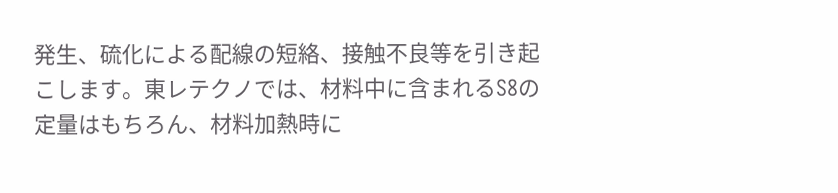発生、硫化による配線の短絡、接触不良等を引き起こします。東レテクノでは、材料中に含まれるS8の定量はもちろん、材料加熱時に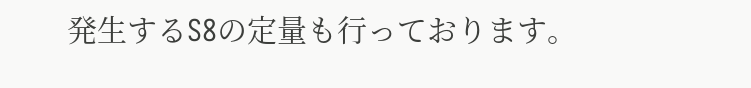発生するS8の定量も行っております。